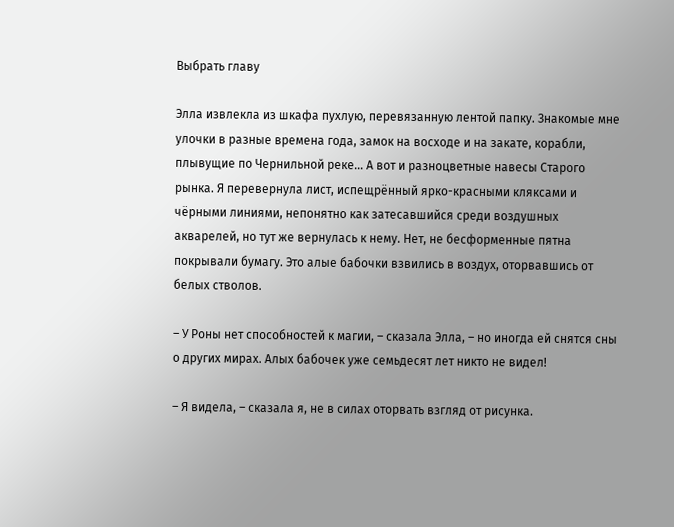Выбрать главу

Элла извлекла из шкафа пухлую, перевязанную лентой папку. Знакомые мне улочки в разные времена года, замок на восходе и на закате, корабли, плывущие по Чернильной реке… А вот и разноцветные навесы Старого рынка. Я перевернула лист, испещрённый ярко-красными кляксами и чёрными линиями, непонятно как затесавшийся среди воздушных акварелей, но тут же вернулась к нему. Нет, не бесформенные пятна покрывали бумагу. Это алые бабочки взвились в воздух, оторвавшись от белых стволов.

– У Роны нет способностей к магии, – сказала Элла, – но иногда ей снятся сны о других мирах. Алых бабочек уже семьдесят лет никто не видел!

– Я видела, – сказала я, не в силах оторвать взгляд от рисунка.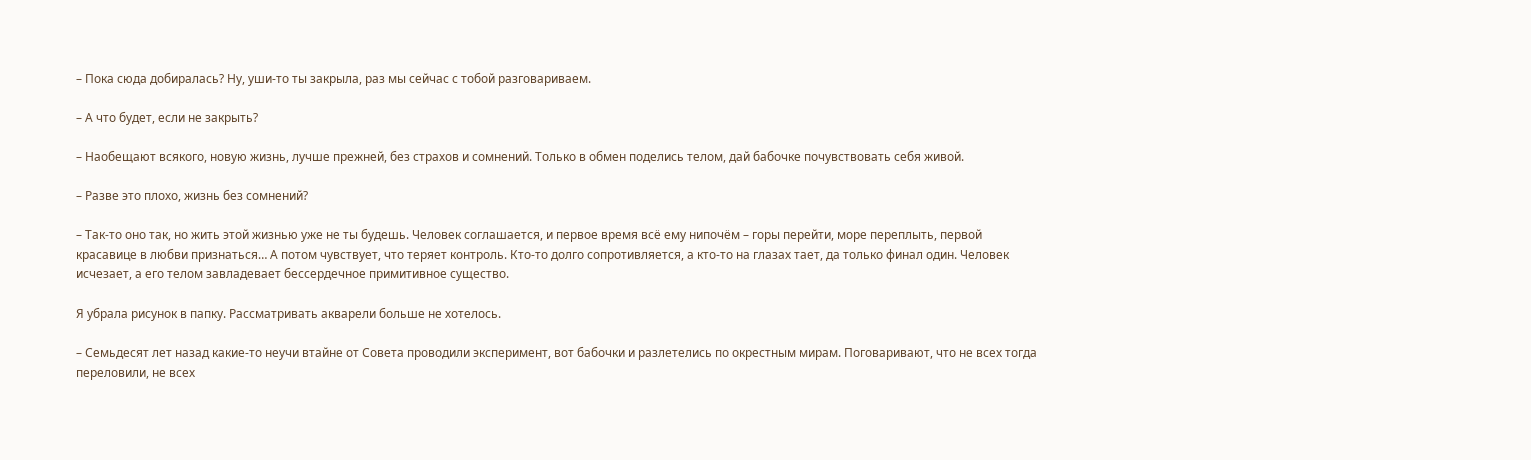– Пока сюда добиралась? Ну, уши-то ты закрыла, раз мы сейчас с тобой разговариваем.

– А что будет, если не закрыть?

– Наобещают всякого, новую жизнь, лучше прежней, без страхов и сомнений. Только в обмен поделись телом, дай бабочке почувствовать себя живой.

– Разве это плохо, жизнь без сомнений?

– Так-то оно так, но жить этой жизнью уже не ты будешь. Человек соглашается, и первое время всё ему нипочём – горы перейти, море переплыть, первой красавице в любви признаться… А потом чувствует, что теряет контроль. Кто-то долго сопротивляется, а кто-то на глазах тает, да только финал один. Человек исчезает, а его телом завладевает бессердечное примитивное существо.

Я убрала рисунок в папку. Рассматривать акварели больше не хотелось.

– Семьдесят лет назад какие-то неучи втайне от Совета проводили эксперимент, вот бабочки и разлетелись по окрестным мирам. Поговаривают, что не всех тогда переловили, не всех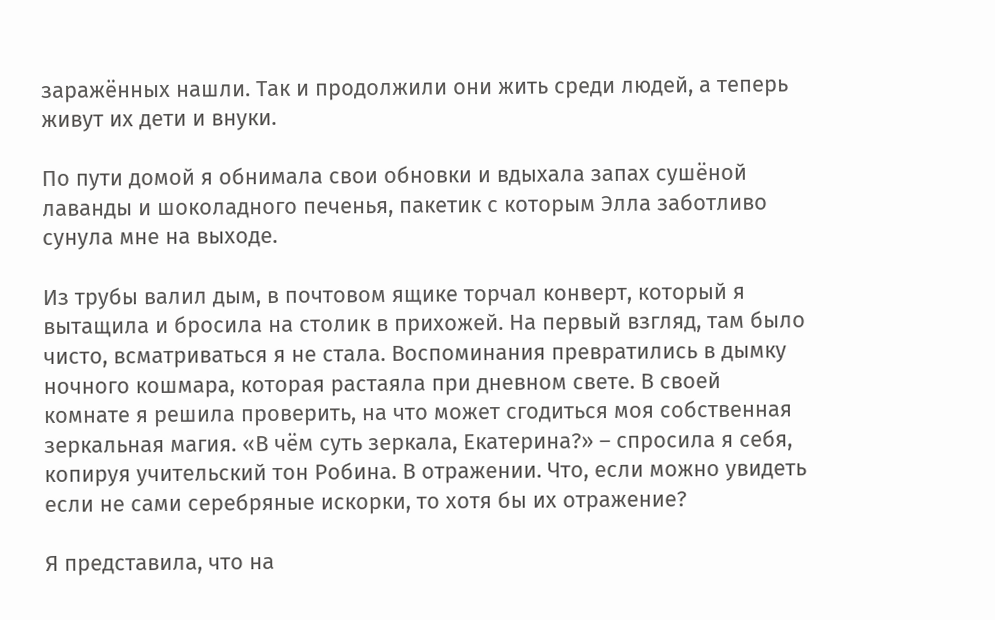заражённых нашли. Так и продолжили они жить среди людей, а теперь живут их дети и внуки.

По пути домой я обнимала свои обновки и вдыхала запах сушёной лаванды и шоколадного печенья, пакетик с которым Элла заботливо сунула мне на выходе.

Из трубы валил дым, в почтовом ящике торчал конверт, который я вытащила и бросила на столик в прихожей. На первый взгляд, там было чисто, всматриваться я не стала. Воспоминания превратились в дымку ночного кошмара, которая растаяла при дневном свете. В своей комнате я решила проверить, на что может сгодиться моя собственная зеркальная магия. «В чём суть зеркала, Екатерина?» – спросила я себя, копируя учительский тон Робина. В отражении. Что, если можно увидеть если не сами серебряные искорки, то хотя бы их отражение?

Я представила, что на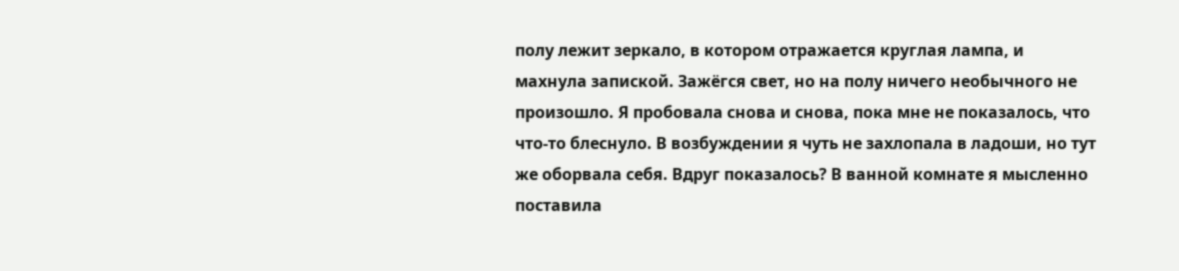полу лежит зеркало, в котором отражается круглая лампа, и махнула запиской. Зажёгся свет, но на полу ничего необычного не произошло. Я пробовала снова и снова, пока мне не показалось, что что-то блеснуло. В возбуждении я чуть не захлопала в ладоши, но тут же оборвала себя. Вдруг показалось? В ванной комнате я мысленно поставила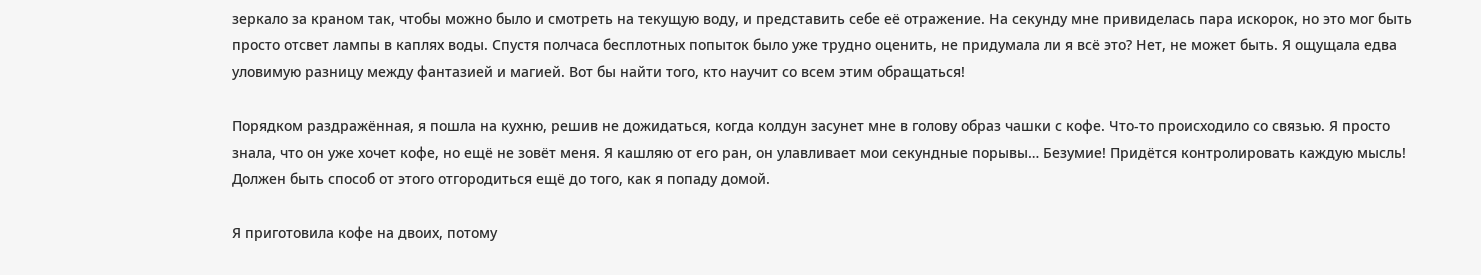зеркало за краном так, чтобы можно было и смотреть на текущую воду, и представить себе её отражение. На секунду мне привиделась пара искорок, но это мог быть просто отсвет лампы в каплях воды. Спустя полчаса бесплотных попыток было уже трудно оценить, не придумала ли я всё это? Нет, не может быть. Я ощущала едва уловимую разницу между фантазией и магией. Вот бы найти того, кто научит со всем этим обращаться!

Порядком раздражённая, я пошла на кухню, решив не дожидаться, когда колдун засунет мне в голову образ чашки с кофе. Что-то происходило со связью. Я просто знала, что он уже хочет кофе, но ещё не зовёт меня. Я кашляю от его ран, он улавливает мои секундные порывы… Безумие! Придётся контролировать каждую мысль! Должен быть способ от этого отгородиться ещё до того, как я попаду домой.

Я приготовила кофе на двоих, потому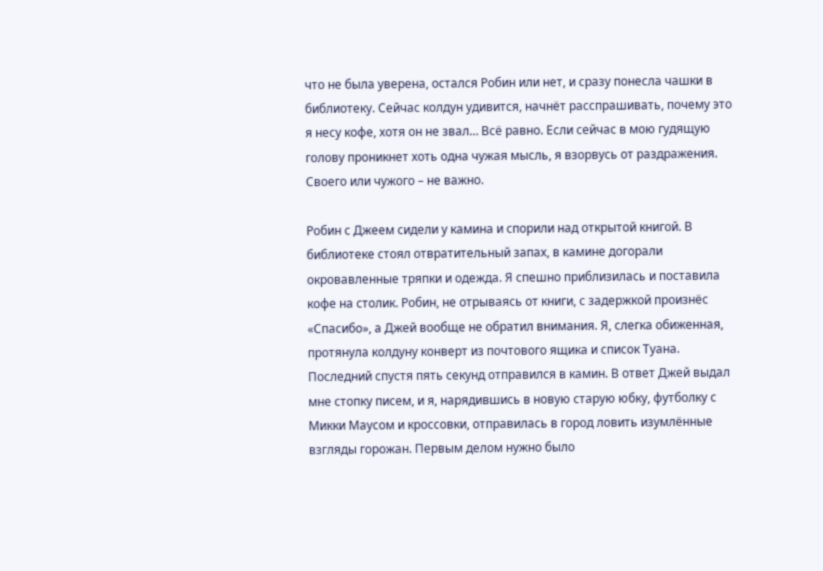что не была уверена, остался Робин или нет, и сразу понесла чашки в библиотеку. Сейчас колдун удивится, начнёт расспрашивать, почему это я несу кофе, хотя он не звал… Всё равно. Если сейчас в мою гудящую голову проникнет хоть одна чужая мысль, я взорвусь от раздражения. Своего или чужого – не важно.

Робин с Джеем сидели у камина и спорили над открытой книгой. В библиотеке стоял отвратительный запах, в камине догорали окровавленные тряпки и одежда. Я спешно приблизилась и поставила кофе на столик. Робин, не отрываясь от книги, с задержкой произнёс «Спасибо», а Джей вообще не обратил внимания. Я, слегка обиженная, протянула колдуну конверт из почтового ящика и список Туана. Последний спустя пять секунд отправился в камин. В ответ Джей выдал мне стопку писем, и я, нарядившись в новую старую юбку, футболку с Микки Маусом и кроссовки, отправилась в город ловить изумлённые взгляды горожан. Первым делом нужно было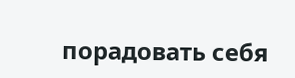порадовать себя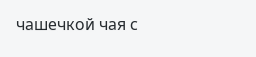чашечкой чая с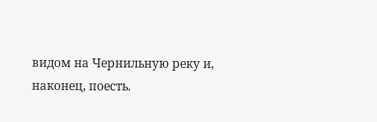видом на Чернильную реку и, наконец, поесть.